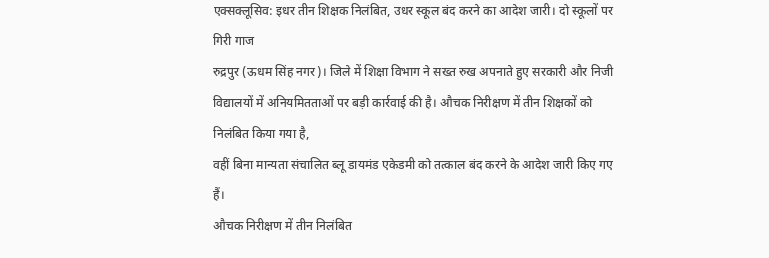एक्सक्लूसिव: इधर तीन शिक्षक निलंबित, उधर स्कूल बंद करने का आदेश जारी। दो स्कूलों पर गिरी गाज
रुद्रपुर (ऊधम सिंह नगर)। जिले में शिक्षा विभाग ने सख्त रुख अपनाते हुए सरकारी और निजी विद्यालयों में अनियमितताओं पर बड़ी कार्रवाई की है। औचक निरीक्षण में तीन शिक्षकों को निलंबित किया गया है,
वहीं बिना मान्यता संचालित ब्लू डायमंड एकेडमी को तत्काल बंद करने के आदेश जारी किए गए हैं।
औचक निरीक्षण में तीन निलंबित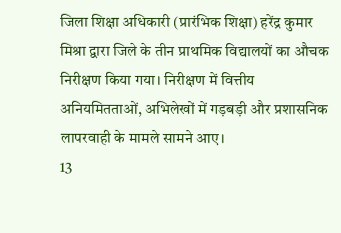जिला शिक्षा अधिकारी (प्रारंभिक शिक्षा) हरेंद्र कुमार मिश्रा द्वारा जिले के तीन प्राथमिक विद्यालयों का औचक निरीक्षण किया गया। निरीक्षण में वित्तीय अनियमितताओं, अभिलेखों में गड़बड़ी और प्रशासनिक लापरवाही के मामले सामने आए।
13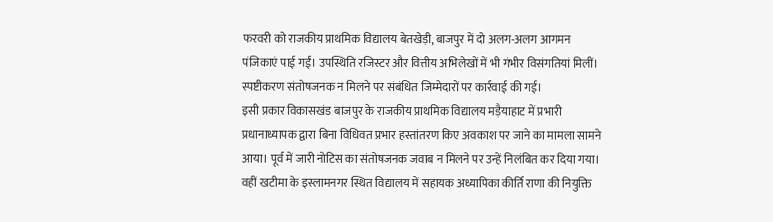फरवरी को राजकीय प्राथमिक विद्यालय बेतखेड़ी, बाजपुर में दो अलग-अलग आगमन पंजिकाएं पाई गईं। उपस्थिति रजिस्टर और वित्तीय अभिलेखों में भी गंभीर विसंगतियां मिलीं। स्पष्टीकरण संतोषजनक न मिलने पर संबंधित जिम्मेदारों पर कार्रवाई की गई।
इसी प्रकार विकासखंड बाजपुर के राजकीय प्राथमिक विद्यालय मड़ैयाहाट में प्रभारी प्रधानाध्यापक द्वारा बिना विधिवत प्रभार हस्तांतरण किए अवकाश पर जाने का मामला सामने आया। पूर्व में जारी नोटिस का संतोषजनक जवाब न मिलने पर उन्हें निलंबित कर दिया गया।
वहीं खटीमा के इस्लामनगर स्थित विद्यालय में सहायक अध्यापिका कीर्ति राणा की नियुक्ति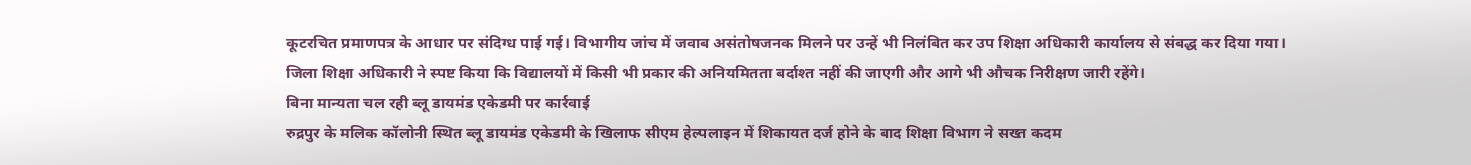कूटरचित प्रमाणपत्र के आधार पर संदिग्ध पाई गई। विभागीय जांच में जवाब असंतोषजनक मिलने पर उन्हें भी निलंबित कर उप शिक्षा अधिकारी कार्यालय से संबद्ध कर दिया गया।
जिला शिक्षा अधिकारी ने स्पष्ट किया कि विद्यालयों में किसी भी प्रकार की अनियमितता बर्दाश्त नहीं की जाएगी और आगे भी औचक निरीक्षण जारी रहेंगे।
बिना मान्यता चल रही ब्लू डायमंड एकेडमी पर कार्रवाई
रुद्रपुर के मलिक कॉलोनी स्थित ब्लू डायमंड एकेडमी के खिलाफ सीएम हेल्पलाइन में शिकायत दर्ज होने के बाद शिक्षा विभाग ने सख्त कदम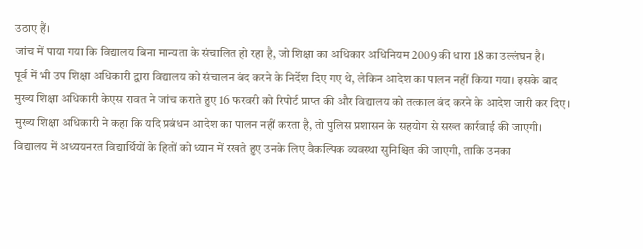उठाए हैं।
जांच में पाया गया कि विद्यालय बिना मान्यता के संचालित हो रहा है, जो शिक्षा का अधिकार अधिनियम 2009 की धारा 18 का उल्लंघन है।
पूर्व में भी उप शिक्षा अधिकारी द्वारा विद्यालय को संचालन बंद करने के निर्देश दिए गए थे, लेकिन आदेश का पालन नहीं किया गया। इसके बाद मुख्य शिक्षा अधिकारी केएस रावत ने जांच कराते हुए 16 फरवरी को रिपोर्ट प्राप्त की और विद्यालय को तत्काल बंद करने के आदेश जारी कर दिए।
मुख्य शिक्षा अधिकारी ने कहा कि यदि प्रबंधन आदेश का पालन नहीं करता है, तो पुलिस प्रशासन के सहयोग से सख्त कार्रवाई की जाएगी।
विद्यालय में अध्ययनरत विद्यार्थियों के हितों को ध्यान में रखते हुए उनके लिए वैकल्पिक व्यवस्था सुनिश्चित की जाएगी, ताकि उनका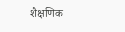शैक्षणिक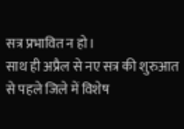सत्र प्रभावित न हो।
साथ ही अप्रैल से नए सत्र की शुरुआत से पहले जिले में विशेष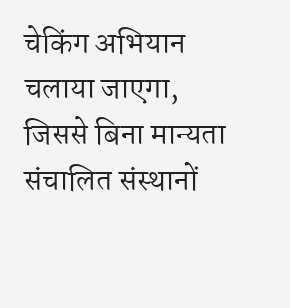चेकिंग अभियान चलाया जाएगा, जिससे बिना मान्यता संचालित संस्थानों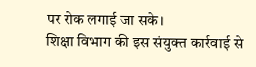पर रोक लगाई जा सके।
शिक्षा विभाग की इस संयुक्त कार्रवाई से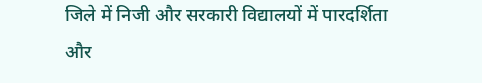जिले में निजी और सरकारी विद्यालयों में पारदर्शिता और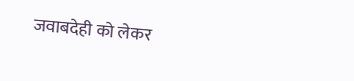जवाबदेही को लेकर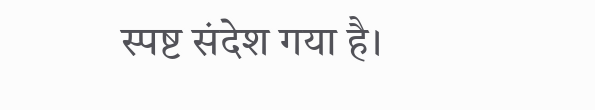स्पष्ट संदेश गया है।